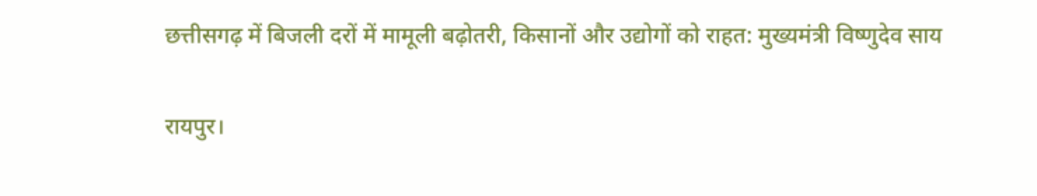छत्तीसगढ़ में बिजली दरों में मामूली बढ़ोतरी, किसानों और उद्योगों को राहत: मुख्यमंत्री विष्णुदेव साय

रायपुर।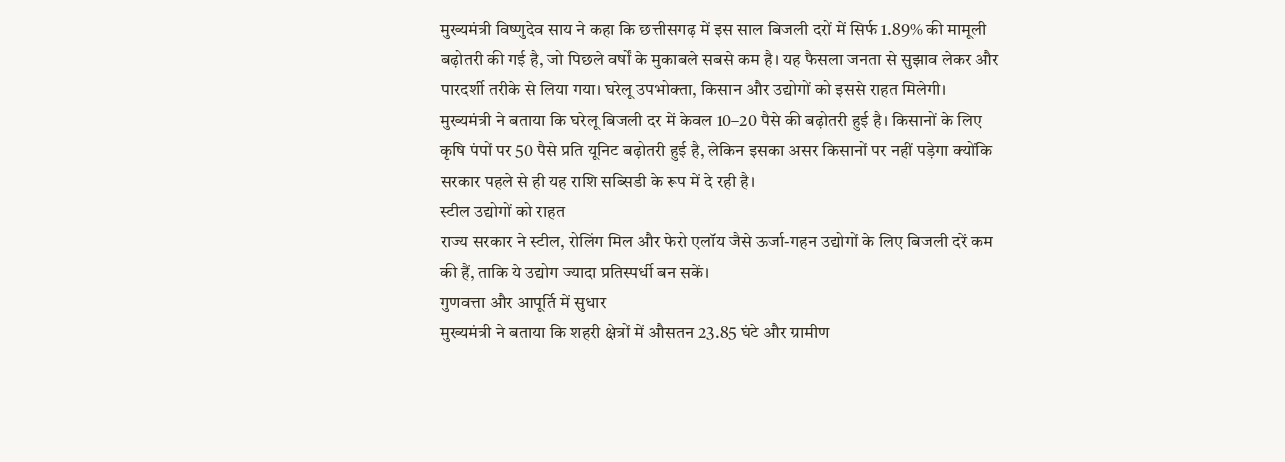मुख्यमंत्री विष्णुदेव साय ने कहा कि छत्तीसगढ़ में इस साल बिजली दरों में सिर्फ 1.89% की मामूली बढ़ोतरी की गई है, जो पिछले वर्षों के मुकाबले सबसे कम है। यह फैसला जनता से सुझाव लेकर और पारदर्शी तरीके से लिया गया। घरेलू उपभोक्ता, किसान और उद्योगों को इससे राहत मिलेगी।
मुख्यमंत्री ने बताया कि घरेलू बिजली दर में केवल 10–20 पैसे की बढ़ोतरी हुई है। किसानों के लिए कृषि पंपों पर 50 पैसे प्रति यूनिट बढ़ोतरी हुई है, लेकिन इसका असर किसानों पर नहीं पड़ेगा क्योंकि सरकार पहले से ही यह राशि सब्सिडी के रूप में दे रही है।
स्टील उद्योगों को राहत
राज्य सरकार ने स्टील, रोलिंग मिल और फेरो एलॉय जैसे ऊर्जा-गहन उद्योगों के लिए बिजली दरें कम की हैं, ताकि ये उद्योग ज्यादा प्रतिस्पर्धी बन सकें।
गुणवत्ता और आपूर्ति में सुधार
मुख्यमंत्री ने बताया कि शहरी क्षेत्रों में औसतन 23.85 घंटे और ग्रामीण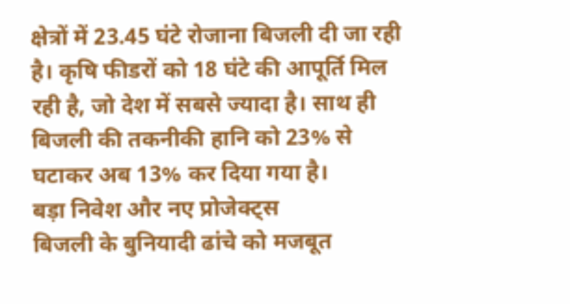क्षेत्रों में 23.45 घंटे रोजाना बिजली दी जा रही है। कृषि फीडरों को 18 घंटे की आपूर्ति मिल रही है, जो देश में सबसे ज्यादा है। साथ ही बिजली की तकनीकी हानि को 23% से घटाकर अब 13% कर दिया गया है।
बड़ा निवेश और नए प्रोजेक्ट्स
बिजली के बुनियादी ढांचे को मजबूत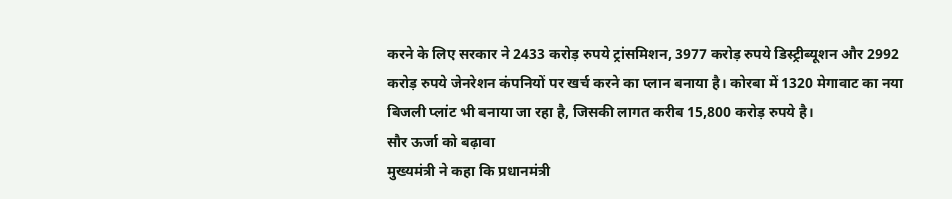करने के लिए सरकार ने 2433 करोड़ रुपये ट्रांसमिशन, 3977 करोड़ रुपये डिस्ट्रीब्यूशन और 2992 करोड़ रुपये जेनरेशन कंपनियों पर खर्च करने का प्लान बनाया है। कोरबा में 1320 मेगावाट का नया बिजली प्लांट भी बनाया जा रहा है, जिसकी लागत करीब 15,800 करोड़ रुपये है।
सौर ऊर्जा को बढ़ावा
मुख्यमंत्री ने कहा कि प्रधानमंत्री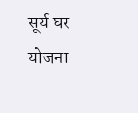सूर्य घर योजना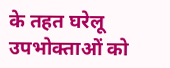के तहत घरेलू उपभोक्ताओं को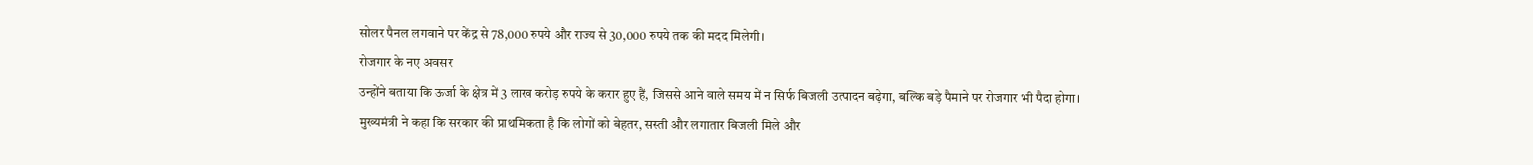सोलर पैनल लगवाने पर केंद्र से 78,000 रुपये और राज्य से 30,000 रुपये तक की मदद मिलेगी।
रोजगार के नए अवसर
उन्होंने बताया कि ऊर्जा के क्षेत्र में 3 लाख करोड़ रुपये के करार हुए हैं, जिससे आने वाले समय में न सिर्फ बिजली उत्पादन बढ़ेगा, बल्कि बड़े पैमाने पर रोजगार भी पैदा होगा।
मुख्यमंत्री ने कहा कि सरकार की प्राथमिकता है कि लोगों को बेहतर, सस्ती और लगातार बिजली मिले और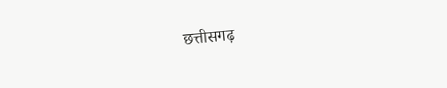छत्तीसगढ़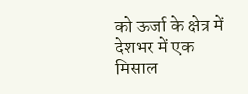को ऊर्जा के क्षेत्र में देशभर में एक मिसाल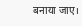बनाया जाए।